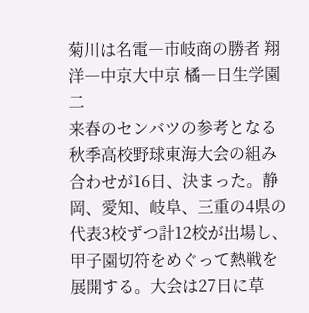菊川は名電―市岐商の勝者 翔洋―中京大中京 橘―日生学園二
来春のセンバツの参考となる秋季高校野球東海大会の組み合わせが16日、決まった。静岡、愛知、岐阜、三重の4県の代表3校ずつ計12校が出場し、甲子園切符をめぐって熱戦を展開する。大会は27日に草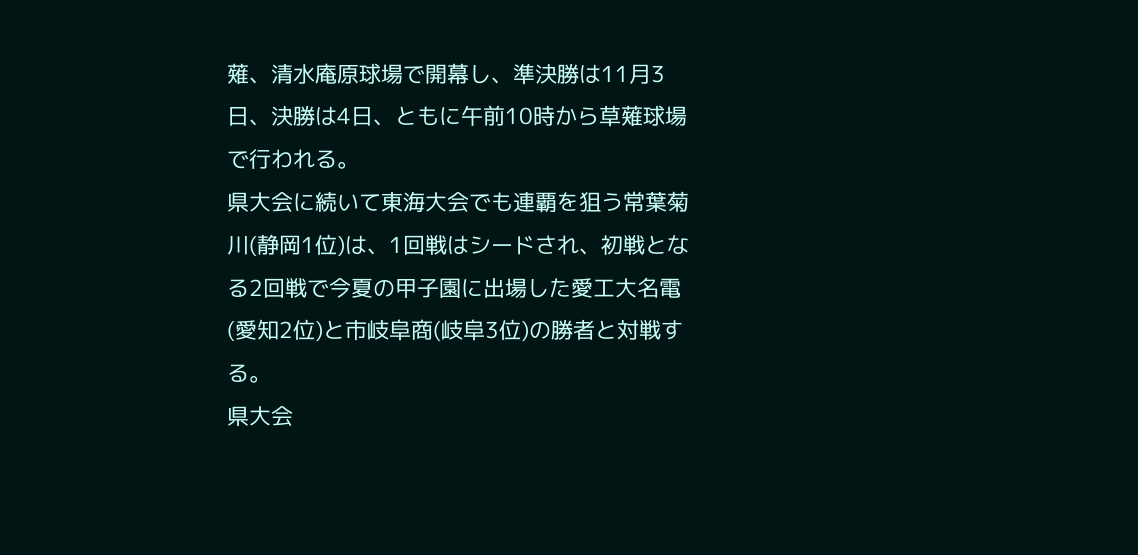薙、清水庵原球場で開幕し、準決勝は11月3日、決勝は4日、ともに午前10時から草薙球場で行われる。
県大会に続いて東海大会でも連覇を狙う常葉菊川(静岡1位)は、1回戦はシードされ、初戦となる2回戦で今夏の甲子園に出場した愛工大名電(愛知2位)と市岐阜商(岐阜3位)の勝者と対戦する。
県大会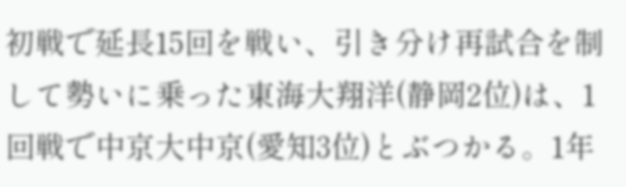初戦で延長15回を戦い、引き分け再試合を制して勢いに乗った東海大翔洋(静岡2位)は、1回戦で中京大中京(愛知3位)とぶつかる。1年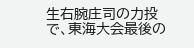生右腕庄司の力投で、東海大会最後の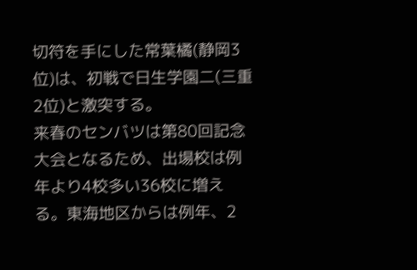切符を手にした常葉橘(静岡3位)は、初戦で日生学園二(三重2位)と激突する。
来春のセンバツは第80回記念大会となるため、出場校は例年より4校多い36校に増える。東海地区からは例年、2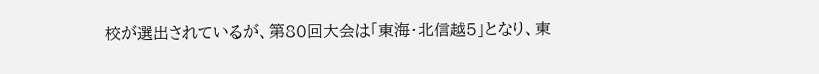校が選出されているが、第80回大会は「東海・北信越5」となり、東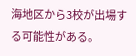海地区から3校が出場する可能性がある。